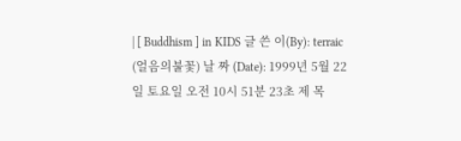| [ Buddhism ] in KIDS 글 쓴 이(By): terraic (얼음의불꽃) 날 짜 (Date): 1999년 5월 22일 토요일 오전 10시 51분 23초 제 목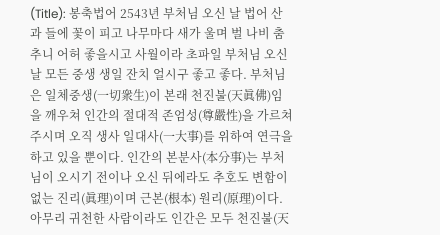(Title): 봉축법어 2543년 부처님 오신 날 법어 산과 들에 꽃이 피고 나무마다 새가 울며 벌 나비 춤추니 어허 좋을시고 사월이라 초파일 부처님 오신 날 모든 중생 생일 잔치 얼시구 좋고 좋다. 부처님은 일체중생(一切衆生)이 본래 천진불(天眞佛)임을 깨우쳐 인간의 절대적 존엄성(尊嚴性)을 가르쳐 주시며 오직 생사 일대사(一大事)를 위하여 연극을 하고 있을 뿐이다. 인간의 본분사(本分事)는 부처님이 오시기 전이나 오신 뒤에라도 추호도 변함이 없는 진리(眞理)이며 근본(根本) 원리(原理)이다. 아무리 귀천한 사람이라도 인간은 모두 천진불(天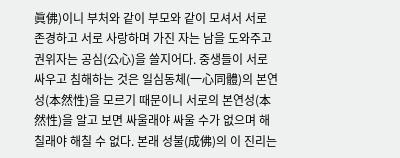眞佛)이니 부처와 같이 부모와 같이 모셔서 서로 존경하고 서로 사랑하며 가진 자는 남을 도와주고 권위자는 공심(公心)을 쓸지어다. 중생들이 서로 싸우고 침해하는 것은 일심동체(一心同體)의 본연성(本然性)을 모르기 때문이니 서로의 본연성(本然性)을 알고 보면 싸울래야 싸울 수가 없으며 해칠래야 해칠 수 없다. 본래 성불(成佛)의 이 진리는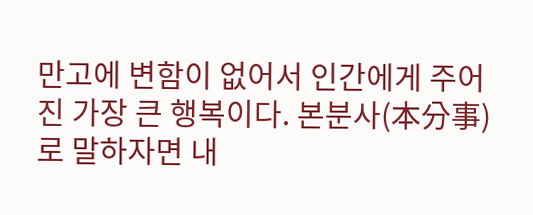만고에 변함이 없어서 인간에게 주어진 가장 큰 행복이다. 본분사(本分事)로 말하자면 내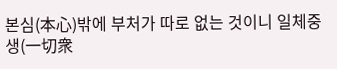본심(本心)밖에 부처가 따로 없는 것이니 일체중생(一切衆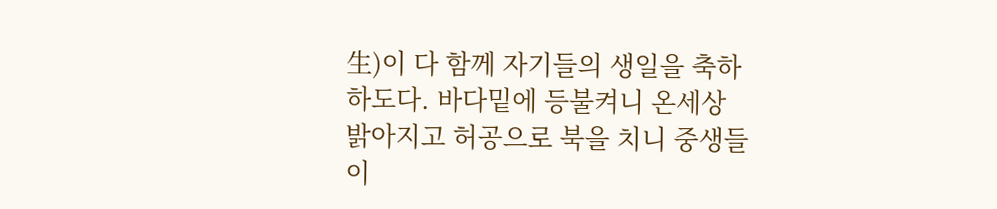生)이 다 함께 자기들의 생일을 축하하도다. 바다밑에 등불켜니 온세상 밝아지고 허공으로 북을 치니 중생들이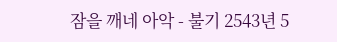잠을 깨네 아악 - 불기 2543년 5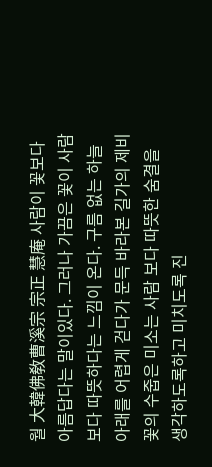월 大韓佛敎曹溪宗 宗正 慧庵 사람이 꽃보다 아름답다는 말이있다. 그러나 가끔은 꽃이 사람보다 따뜻하다는 느낌이 온다. 구름 없는 하늘아래를 어렵게 걷다가 문득 바라본 길가의 제비 꽃의 수줍은 미소는 사람 보다 따뜻한 숨결을 생각하도록하고 미치도록 진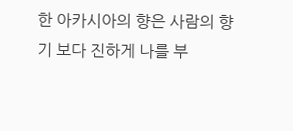한 아카시아의 향은 사람의 향기 보다 진하게 나를 부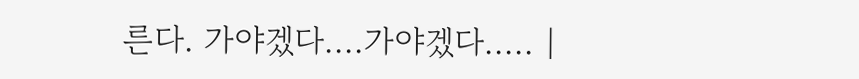른다. 가야겠다....가야겠다..... |